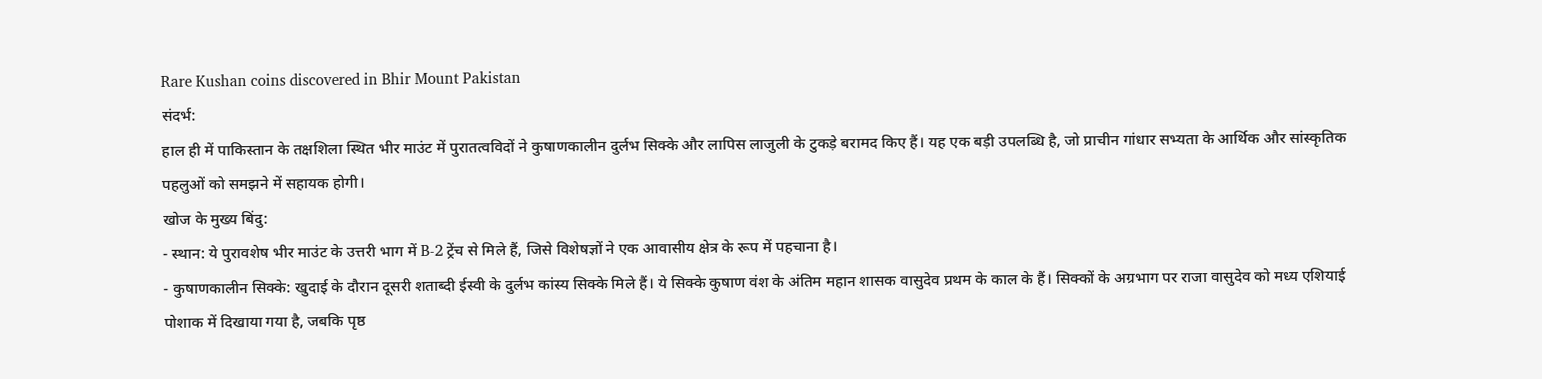Rare Kushan coins discovered in Bhir Mount Pakistan
संदर्भ:
हाल ही में पाकिस्तान के तक्षशिला स्थित भीर माउंट में पुरातत्वविदों ने कुषाणकालीन दुर्लभ सिक्के और लापिस लाजुली के टुकड़े बरामद किए हैं। यह एक बड़ी उपलब्धि है, जो प्राचीन गांधार सभ्यता के आर्थिक और सांस्कृतिक पहलुओं को समझने में सहायक होगी।
खोज के मुख्य बिंदु:
- स्थान: ये पुरावशेष भीर माउंट के उत्तरी भाग में B-2 ट्रेंच से मिले हैं, जिसे विशेषज्ञों ने एक आवासीय क्षेत्र के रूप में पहचाना है।
- कुषाणकालीन सिक्के: खुदाई के दौरान दूसरी शताब्दी ईस्वी के दुर्लभ कांस्य सिक्के मिले हैं। ये सिक्के कुषाण वंश के अंतिम महान शासक वासुदेव प्रथम के काल के हैं। सिक्कों के अग्रभाग पर राजा वासुदेव को मध्य एशियाई पोशाक में दिखाया गया है, जबकि पृष्ठ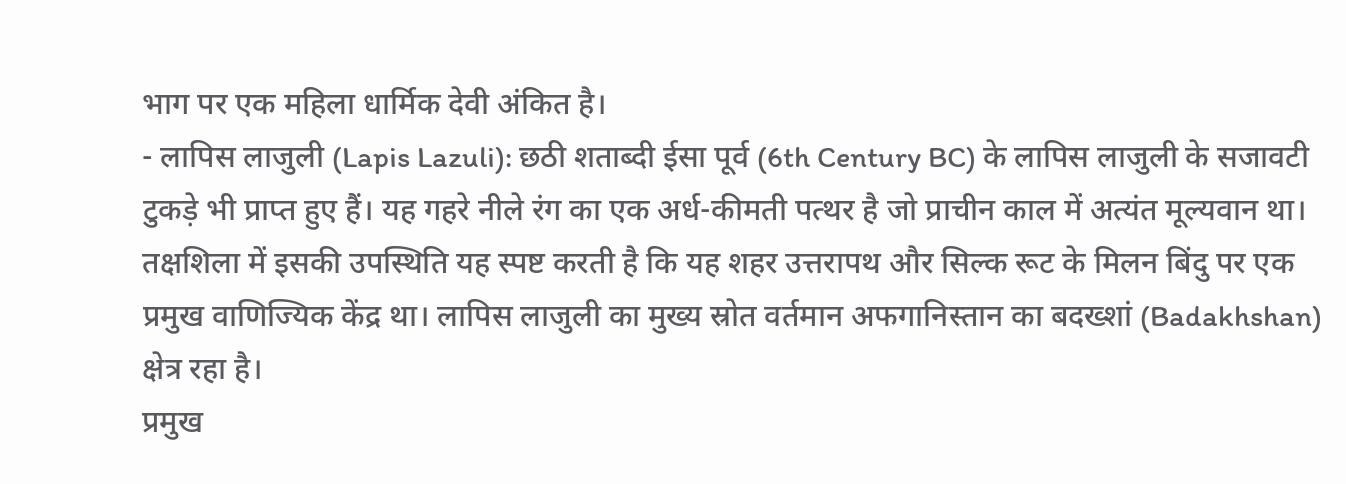भाग पर एक महिला धार्मिक देवी अंकित है।
- लापिस लाजुली (Lapis Lazuli): छठी शताब्दी ईसा पूर्व (6th Century BC) के लापिस लाजुली के सजावटी टुकड़े भी प्राप्त हुए हैं। यह गहरे नीले रंग का एक अर्ध-कीमती पत्थर है जो प्राचीन काल में अत्यंत मूल्यवान था। तक्षशिला में इसकी उपस्थिति यह स्पष्ट करती है कि यह शहर उत्तरापथ और सिल्क रूट के मिलन बिंदु पर एक प्रमुख वाणिज्यिक केंद्र था। लापिस लाजुली का मुख्य स्रोत वर्तमान अफगानिस्तान का बदख्शां (Badakhshan) क्षेत्र रहा है।
प्रमुख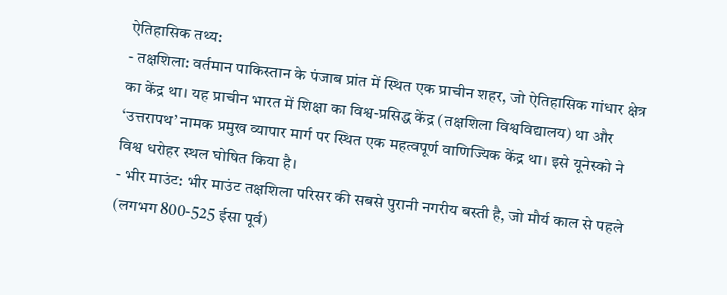ऐतिहासिक तथ्य:
- तक्षशिला: वर्तमान पाकिस्तान के पंजाब प्रांत में स्थित एक प्राचीन शहर, जो ऐतिहासिक गांधार क्षेत्र का केंद्र था। यह प्राचीन भारत में शिक्षा का विश्व-प्रसिद्ध केंद्र (तक्षशिला विश्वविद्यालय) था और ‘उत्तरापथ’ नामक प्रमुख व्यापार मार्ग पर स्थित एक महत्वपूर्ण वाणिज्यिक केंद्र था। इसे यूनेस्को ने विश्व धरोहर स्थल घोषित किया है।
- भीर माउंट: भीर माउंट तक्षशिला परिसर की सबसे पुरानी नगरीय बस्ती है, जो मौर्य काल से पहले (लगभग 800-525 ईसा पूर्व)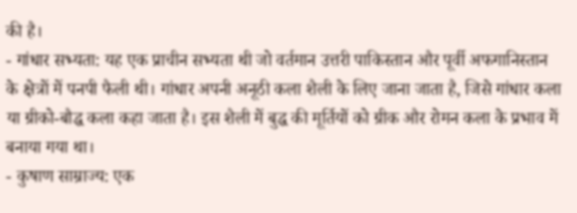की है।
- गांधार सभ्यता: यह एक प्राचीन सभ्यता थी जो वर्तमान उत्तरी पाकिस्तान और पूर्वी अफगानिस्तान के क्षेत्रों में पनपी फैली थी। गांधार अपनी अनूठी कला शैली के लिए जाना जाता है, जिसे गांधार कला या ग्रीको-बौद्ध कला कहा जाता है। इस शैली में बुद्ध की मूर्तियों को ग्रीक और रोमन कला के प्रभाव में बनाया गया था।
- कुषाण साम्राज्य: एक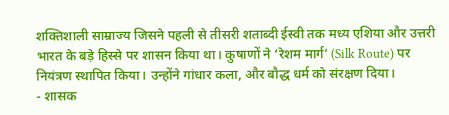शक्तिशाली साम्राज्य जिसने पहली से तीसरी शताब्दी ईस्वी तक मध्य एशिया और उत्तरी भारत के बड़े हिस्से पर शासन किया था। कुषाणों ने ‘रेशम मार्ग’ (Silk Route) पर नियंत्रण स्थापित किया। उन्होंने गांधार कला, और बौद्ध धर्म को संरक्षण दिया।
- शासक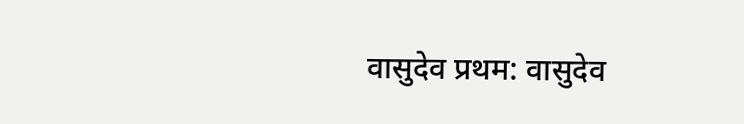वासुदेव प्रथम: वासुदेव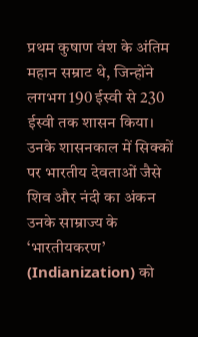प्रथम कुषाण वंश के अंतिम महान सम्राट थे, जिन्होंने लगभग 190 ईस्वी से 230 ईस्वी तक शासन किया। उनके शासनकाल में सिक्कों पर भारतीय देवताओं जैसे शिव और नंदी का अंकन उनके साम्राज्य के ‘भारतीयकरण’ (Indianization) को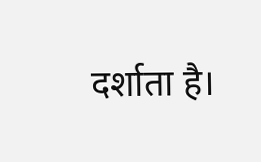दर्शाता है।